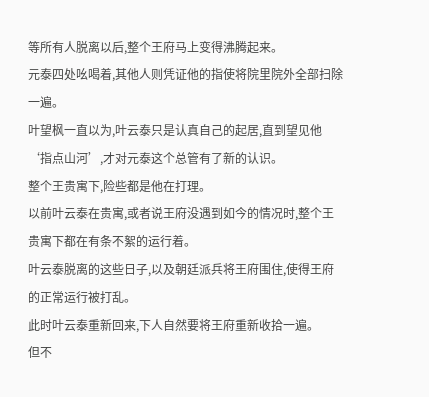等所有人脱离以后,整个王府马上变得沸腾起来。
元泰四处吆喝着,其他人则凭证他的指使将院里院外全部扫除一遍。
叶望枫一直以为,叶云泰只是认真自己的起居,直到望见他‘指点山河’,才对元泰这个总管有了新的认识。
整个王贵寓下,险些都是他在打理。
以前叶云泰在贵寓,或者说王府没遇到如今的情况时,整个王贵寓下都在有条不絮的运行着。
叶云泰脱离的这些日子,以及朝廷派兵将王府围住,使得王府的正常运行被打乱。
此时叶云泰重新回来,下人自然要将王府重新收拾一遍。
但不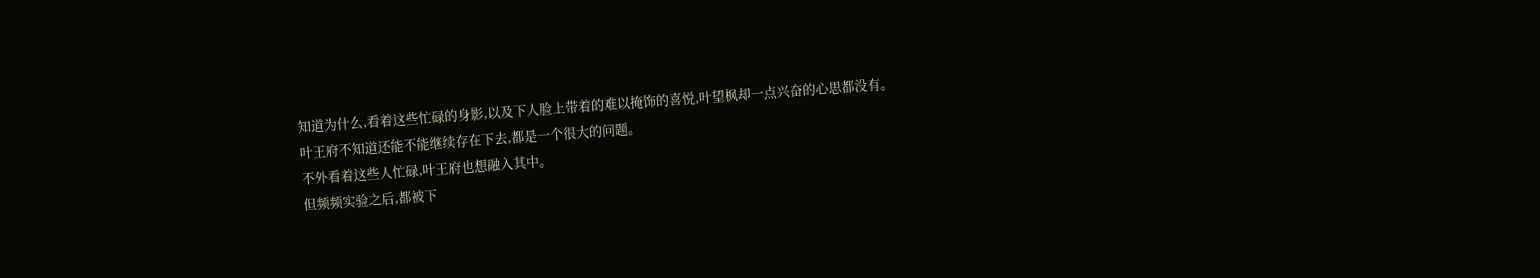知道为什么,看着这些忙碌的身影,以及下人脸上带着的难以掩饰的喜悦,叶望枫却一点兴奋的心思都没有。
叶王府不知道还能不能继续存在下去,都是一个很大的问题。
不外看着这些人忙碌,叶王府也想融入其中。
但频频实验之后,都被下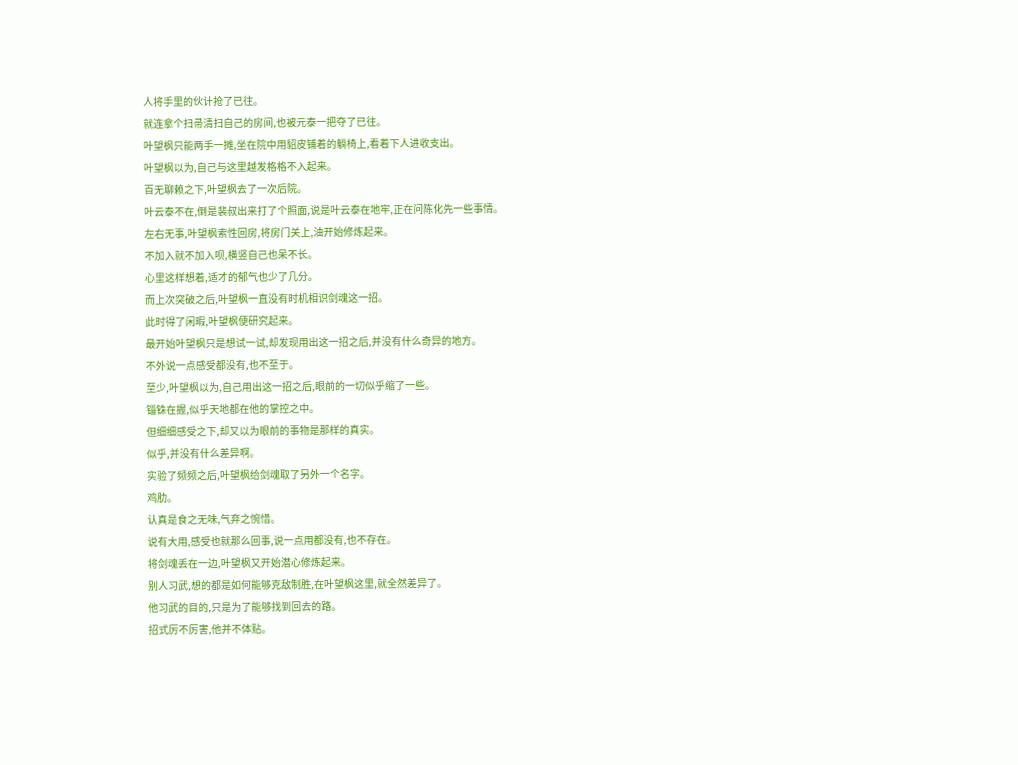人将手里的伙计抢了已往。
就连拿个扫帚清扫自己的房间,也被元泰一把夺了已往。
叶望枫只能两手一摊,坐在院中用貂皮铺着的躺椅上,看着下人进收支出。
叶望枫以为,自己与这里越发格格不入起来。
百无聊赖之下,叶望枫去了一次后院。
叶云泰不在,倒是裴叔出来打了个照面,说是叶云泰在地牢,正在问陈化先一些事情。
左右无事,叶望枫索性回房,将房门关上,油开始修炼起来。
不加入就不加入呗,横竖自己也呆不长。
心里这样想着,适才的郁气也少了几分。
而上次突破之后,叶望枫一直没有时机相识剑魂这一招。
此时得了闲暇,叶望枫便研究起来。
最开始叶望枫只是想试一试,却发现用出这一招之后,并没有什么奇异的地方。
不外说一点感受都没有,也不至于。
至少,叶望枫以为,自己用出这一招之后,眼前的一切似乎缩了一些。
锱铢在握,似乎天地都在他的掌控之中。
但细细感受之下,却又以为眼前的事物是那样的真实。
似乎,并没有什么差异啊。
实验了频频之后,叶望枫给剑魂取了另外一个名字。
鸡肋。
认真是食之无味,气弃之惋惜。
说有大用,感受也就那么回事,说一点用都没有,也不存在。
将剑魂丢在一边,叶望枫又开始潜心修炼起来。
别人习武,想的都是如何能够克敌制胜,在叶望枫这里,就全然差异了。
他习武的目的,只是为了能够找到回去的路。
招式厉不厉害,他并不体贴。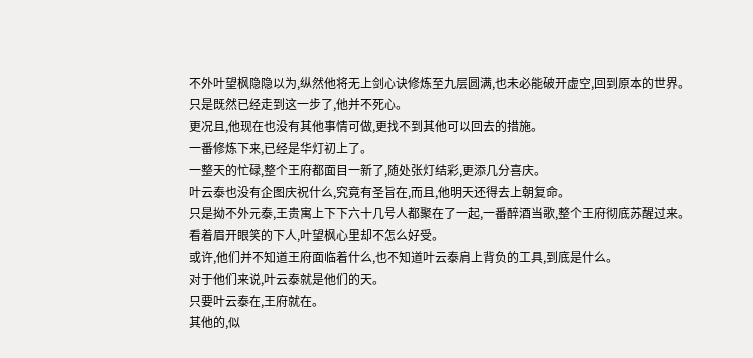不外叶望枫隐隐以为,纵然他将无上剑心诀修炼至九层圆满,也未必能破开虚空,回到原本的世界。
只是既然已经走到这一步了,他并不死心。
更况且,他现在也没有其他事情可做,更找不到其他可以回去的措施。
一番修炼下来,已经是华灯初上了。
一整天的忙碌,整个王府都面目一新了,随处张灯结彩,更添几分喜庆。
叶云泰也没有企图庆祝什么,究竟有圣旨在,而且,他明天还得去上朝复命。
只是拗不外元泰,王贵寓上下下六十几号人都聚在了一起,一番醉酒当歌,整个王府彻底苏醒过来。
看着眉开眼笑的下人,叶望枫心里却不怎么好受。
或许,他们并不知道王府面临着什么,也不知道叶云泰肩上背负的工具,到底是什么。
对于他们来说,叶云泰就是他们的天。
只要叶云泰在,王府就在。
其他的,似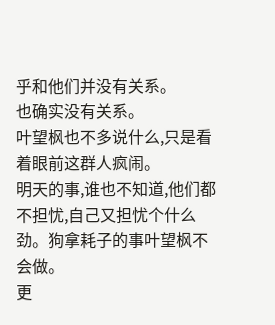乎和他们并没有关系。
也确实没有关系。
叶望枫也不多说什么,只是看着眼前这群人疯闹。
明天的事,谁也不知道,他们都不担忧,自己又担忧个什么劲。狗拿耗子的事叶望枫不会做。
更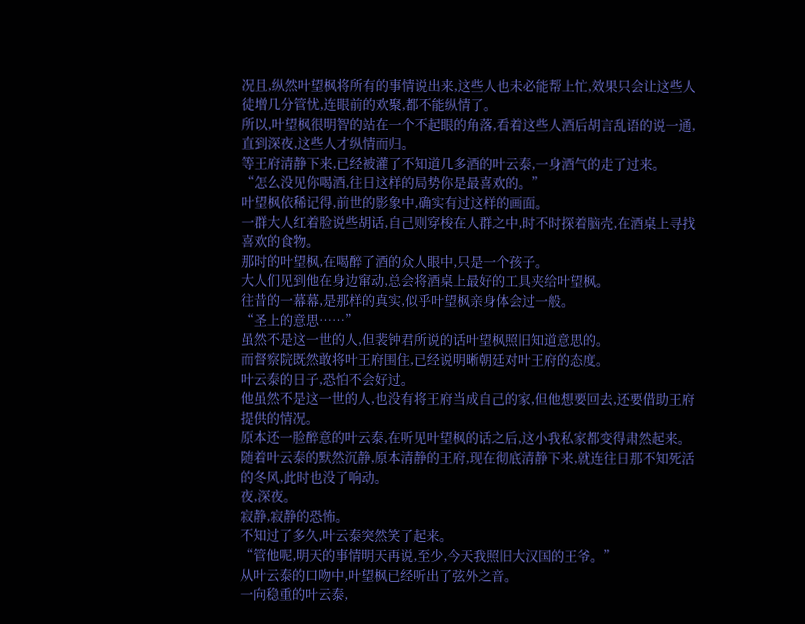况且,纵然叶望枫将所有的事情说出来,这些人也未必能帮上忙,效果只会让这些人徒增几分管忧,连眼前的欢聚,都不能纵情了。
所以,叶望枫很明智的站在一个不起眼的角落,看着这些人酒后胡言乱语的说一通,直到深夜,这些人才纵情而归。
等王府清静下来,已经被灌了不知道几多酒的叶云泰,一身酒气的走了过来。
“怎么没见你喝酒,往日这样的局势你是最喜欢的。”
叶望枫依稀记得,前世的影象中,确实有过这样的画面。
一群大人红着脸说些胡话,自己则穿梭在人群之中,时不时探着脑壳,在酒桌上寻找喜欢的食物。
那时的叶望枫,在喝醉了酒的众人眼中,只是一个孩子。
大人们见到他在身边窜动,总会将酒桌上最好的工具夹给叶望枫。
往昔的一幕幕,是那样的真实,似乎叶望枫亲身体会过一般。
“圣上的意思……”
虽然不是这一世的人,但裴钟君所说的话叶望枫照旧知道意思的。
而督察院既然敢将叶王府围住,已经说明晰朝廷对叶王府的态度。
叶云泰的日子,恐怕不会好过。
他虽然不是这一世的人,也没有将王府当成自己的家,但他想要回去,还要借助王府提供的情况。
原本还一脸醉意的叶云泰,在听见叶望枫的话之后,这小我私家都变得肃然起来。
随着叶云泰的默然沉静,原本清静的王府,现在彻底清静下来,就连往日那不知死活的冬风,此时也没了响动。
夜,深夜。
寂静,寂静的恐怖。
不知过了多久,叶云泰突然笑了起来。
“管他呢,明天的事情明天再说,至少,今天我照旧大汉国的王爷。”
从叶云泰的口吻中,叶望枫已经听出了弦外之音。
一向稳重的叶云泰,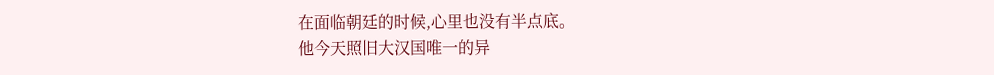在面临朝廷的时候,心里也没有半点底。
他今天照旧大汉国唯一的异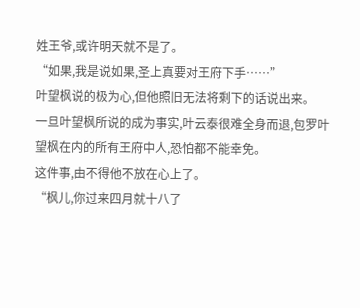姓王爷,或许明天就不是了。
“如果,我是说如果,圣上真要对王府下手……”
叶望枫说的极为心,但他照旧无法将剩下的话说出来。
一旦叶望枫所说的成为事实,叶云泰很难全身而退,包罗叶望枫在内的所有王府中人,恐怕都不能幸免。
这件事,由不得他不放在心上了。
“枫儿,你过来四月就十八了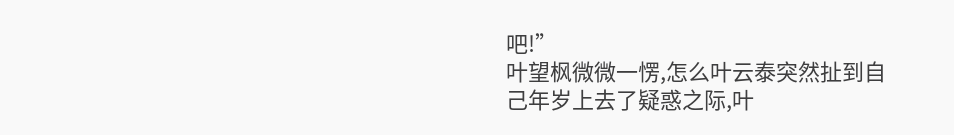吧!”
叶望枫微微一愣,怎么叶云泰突然扯到自己年岁上去了疑惑之际,叶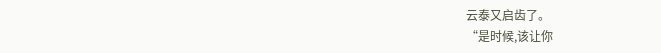云泰又启齿了。
“是时候,该让你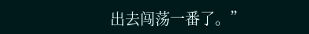出去闯荡一番了。”